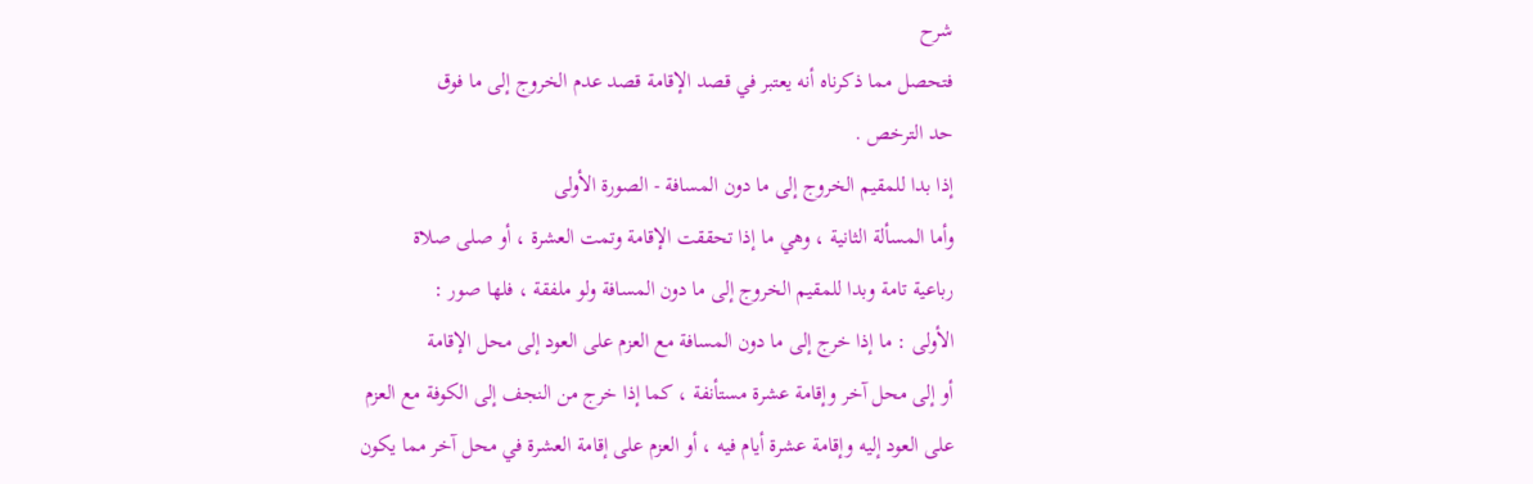شرح
فتحصل مما ذكرناه أنه يعتبر في قصد الإقامة قصد عدم الخروج إلى ما فوق
حد الترخص .
إذا بدا للمقيم الخروج إلى ما دون المسافة - الصورة الأولى
وأما المسألة الثانية ، وهي ما إذا تحققت الإقامة وتمت العشرة ، أو صلى صلاة
رباعية تامة وبدا للمقيم الخروج إلى ما دون المسافة ولو ملفقة ، فلها صور :
الأولى : ما إذا خرج إلى ما دون المسافة مع العزم على العود إلى محل الإقامة
أو إلى محل آخر وإقامة عشرة مستأنفة ، كما إذا خرج من النجف إلى الكوفة مع العزم
على العود إليه وإقامة عشرة أيام فيه ، أو العزم على إقامة العشرة في محل آخر مما يكون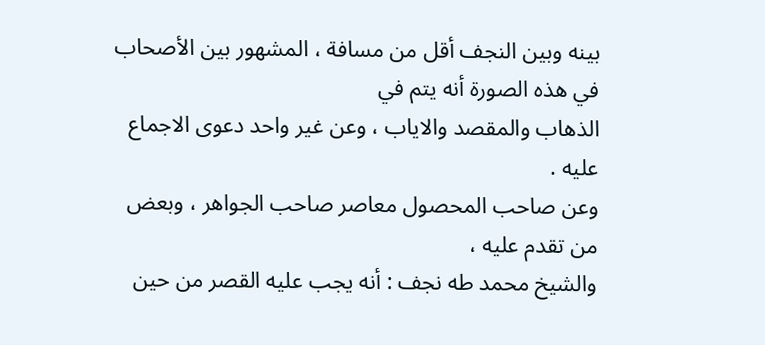بينه وبين النجف أقل من مسافة ، المشهور بين الأصحاب في هذه الصورة أنه يتم في
الذهاب والمقصد والاياب ، وعن غير واحد دعوى الاجماع عليه .
وعن صاحب المحصول معاصر صاحب الجواهر ، وبعض من تقدم عليه ،
والشيخ محمد طه نجف : أنه يجب عليه القصر من حين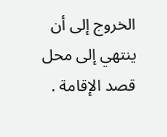الخروج إلى أن ينتهي إلى محل
قصد الإقامة .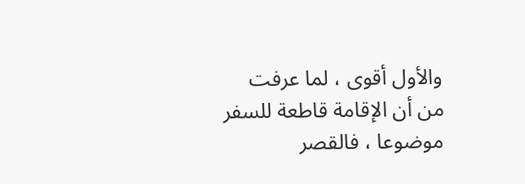والأول أقوى ، لما عرفت من أن الإقامة قاطعة للسفر موضوعا ، فالقصر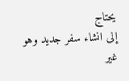يحتاج
إلى انشاء سفر جديد وهو غير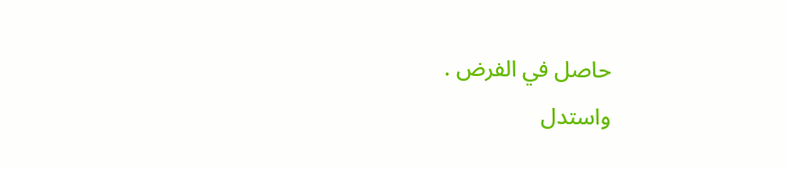حاصل في الفرض .
واستدل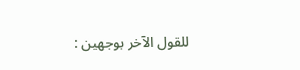للقول الآخر بوجهين :